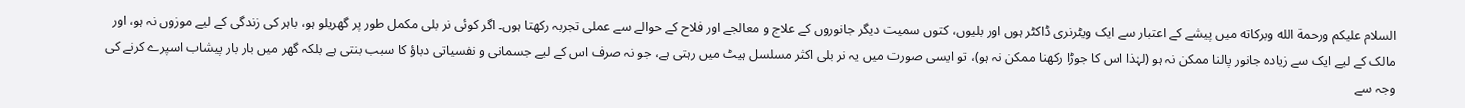السلام علیکم ورحمة الله وبرکاته میں پیشے کے اعتبار سے ایک ویٹرنری ڈاکٹر ہوں اور بلیوں، کتوں سمیت دیگر جانوروں کے علاج و معالجے اور فلاح کے حوالے سے عملی تجربہ رکھتا ہوں۔ اگر کوئی نر بلی مکمل طور پر گھریلو ہو، باہر کی زندگی کے لیے موزوں نہ ہو، اور مالک کے لیے ایک سے زیادہ جانور پالنا ممکن نہ ہو (لہٰذا اس کا جوڑا رکھنا ممکن نہ ہو)، تو ایسی صورت میں یہ نر بلی اکثر مسلسل ہیٹ میں رہتی ہے، جو نہ صرف اس کے لیے جسمانی و نفسیاتی دباؤ کا سبب بنتی ہے بلکہ گھر میں بار بار پیشاب اسپرے کرنے کی وجہ سے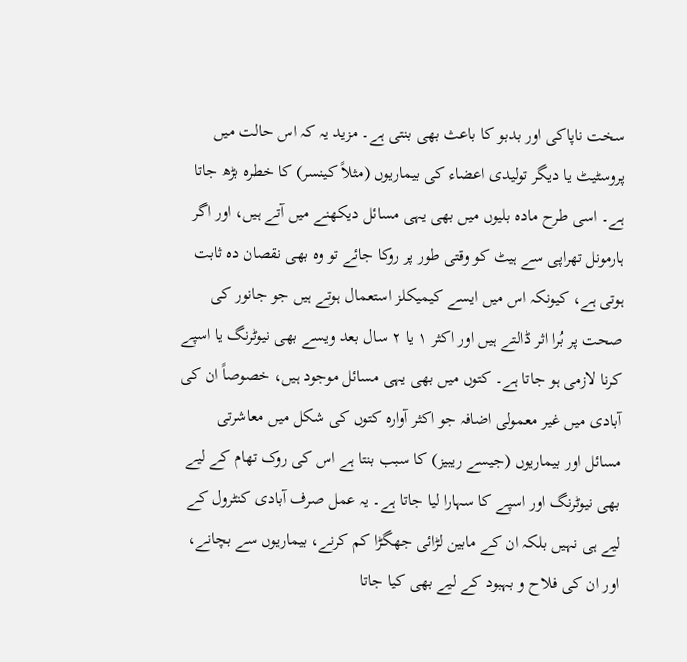سخت ناپاکی اور بدبو کا باعث بھی بنتی ہے۔ مزید یہ کہ اس حالت میں پروسٹیٹ یا دیگر تولیدی اعضاء کی بیماریوں (مثلاً کینسر) کا خطرہ بڑھ جاتا ہے۔ اسی طرح مادہ بلیوں میں بھی یہی مسائل دیکھنے میں آتے ہیں، اور اگر ہارمونل تھراپی سے ہیٹ کو وقتی طور پر روکا جائے تو وہ بھی نقصان دہ ثابت ہوتی ہے، کیونکہ اس میں ایسے کیمیکلز استعمال ہوتے ہیں جو جانور کی صحت پر بُرا اثر ڈالتے ہیں اور اکثر ۱ یا ۲ سال بعد ویسے بھی نیوٹرنگ یا اسپے کرنا لازمی ہو جاتا ہے۔ کتوں میں بھی یہی مسائل موجود ہیں، خصوصاً ان کی آبادی میں غیر معمولی اضافہ جو اکثر آوارہ کتوں کی شکل میں معاشرتی مسائل اور بیماریوں (جیسے ریبیز) کا سبب بنتا ہے اس کی روک تھام کے لیے بھی نیوٹرنگ اور اسپے کا سہارا لیا جاتا ہے۔ یہ عمل صرف آبادی کنٹرول کے لیے ہی نہیں بلکہ ان کے مابین لڑائی جھگڑا کم کرنے، بیماریوں سے بچانے، اور ان کی فلاح و بہبود کے لیے بھی کیا جاتا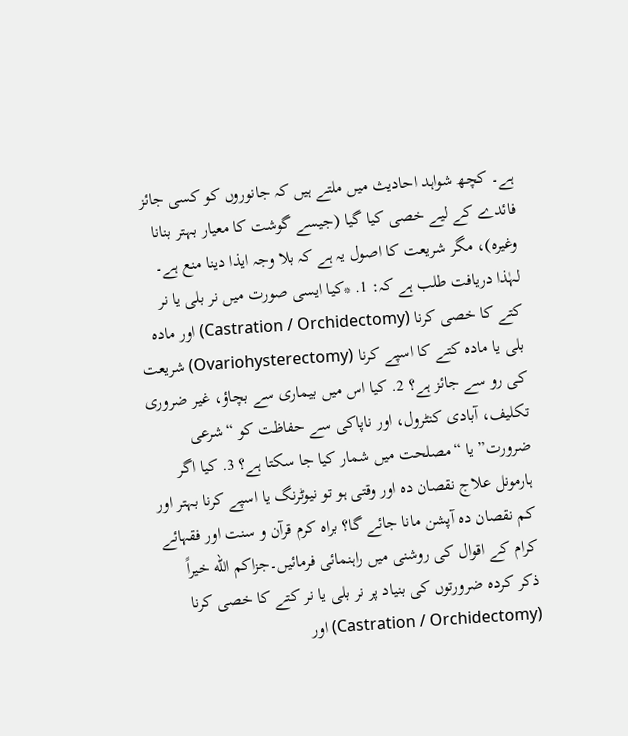ہے۔ کچھ شواہد احادیث میں ملتے ہیں کہ جانوروں کو کسی جائز فائدے کے لیے خصی کیا گیا (جیسے گوشت کا معیار بہتر بنانا وغیرہ)، مگر شریعت کا اصول یہ ہے کہ بلا وجہ ایذا دینا منع ہے۔ لہٰذا دریافت طلب ہے کہ: 1. *کیا ایسی صورت میں نر بلی یا نر کتے کا خصی کرنا (Castration / Orchidectomy) اور مادہ بلی یا مادہ کتے کا اسپے کرنا (Ovariohysterectomy) شریعت کی رو سے جائز ہے؟ 2. کیا اس میں بیماری سے بچاؤ، غیر ضروری تکلیف، آبادی کنٹرول، اور ناپاکی سے حفاظت کو “شرعی ضرورت” یا “مصلحت میں شمار کیا جا سکتا ہے؟ 3. کیا اگر ہارمونل علاج نقصان دہ اور وقتی ہو تو نیوٹرنگ یا اسپے کرنا بہتر اور کم نقصان دہ آپشن مانا جائے گا؟ براہ کرم قرآن و سنت اور فقہائے کرام کے اقوال کی روشنی میں راہنمائی فرمائیں۔جزاکم الله خیراً
ذکر کردہ ضرورتوں کی بنیاد پر نر بلی یا نر کتے کا خصی کرنا (Castration / Orchidectomy) اور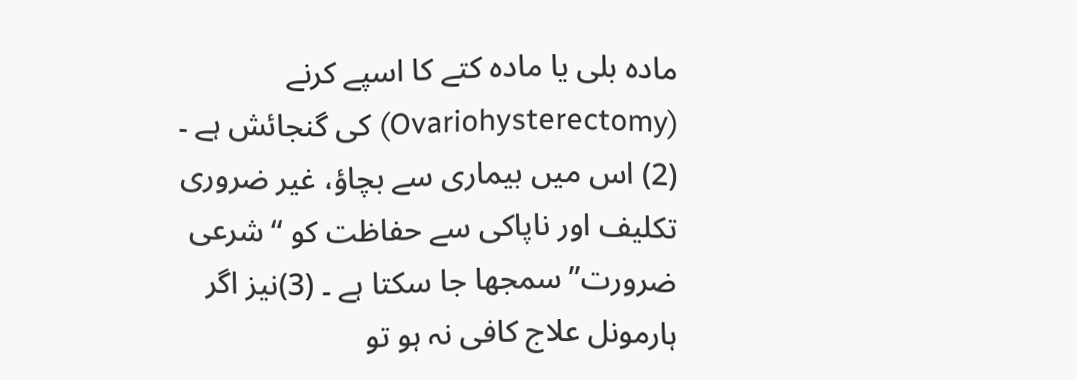مادہ بلی یا مادہ کتے کا اسپے کرنے (Ovariohysterectomy) کی گنجائش ہے ۔ (2) اس میں بیماری سے بچاؤ، غیر ضروری تکلیف اور ناپاکی سے حفاظت کو “شرعی ضرورت” سمجھا جا سکتا ہے ۔ (3)نیز اگر ہارمونل علاج کافی نہ ہو تو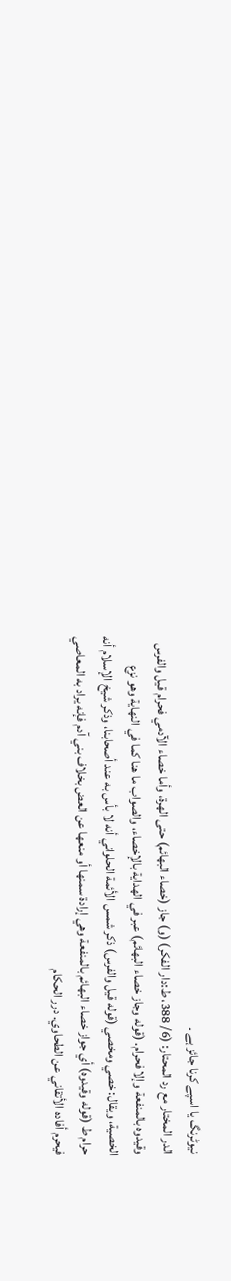نیوٹرنگ یا اسپے کرنا جائز ہے ۔
الدر المختار مع رد المحتار: (6/ 388، ط:دار الفکر) (و) جاز (خصاء البهائم) حتى الهرة، وأما خصاء الآدمي فحرام قيل والفرس وقيدوه بالمنفعة وإلا فحرام. (قوله وجاز خصاء البهائم) عبر في الهداية بالإخصاء، والصواب ما هنا كما في النهاية وهو نزع الخصية، ويقال: خصي ومخصي (قوله قيل والفرس) ذكر شمس الأئمة الحلواني أنه لا بأس به عند أصحابنا، وذكر شيخ الإسلام أنه حرام ط (قوله وقيدوه) أي جواز خصاء البهائم بالمنفعة وهي إرادة سمنها أو منعها عن العض بخلاف بني آدم فإنه يراد به المعاصي فيحرم أفاده الأتقاني عن الطحاوي. درر الحكام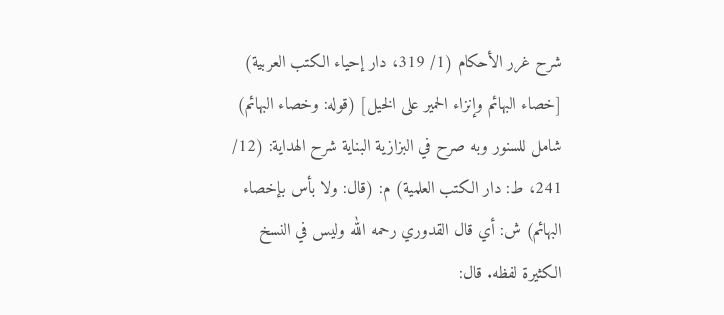شرح غرر الأحكام (1/ 319، دار إحياء الكتب العربية) [خصاء البهائم وإنزاء الحمير على الخيل] (قوله: وخصاء البهائم) شامل للسنور وبه صرح في البزازية البناية شرح الهداية: (12/ 241، ط: دار الكتب العلمية) م: (قال: ولا بأس بإخصاء البهائم) ش: أي قال القدوري رحمه الله وليس في النسخ الكثيرة لفظه. قال: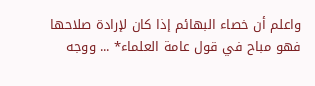واعلم أن خصاء البهائم إذا كان لإرادة صلاحها فهو مباح في قول عامة العلماء* ... ووجه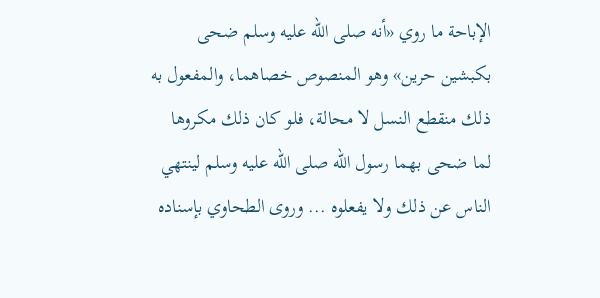الإباحة ما روي «أنه صلى الله عليه وسلم ضحى بكبشين حرين» وهو المنصوص خصاهما، والمفعول به ذلك منقطع النسل لا محالة، فلو كان ذلك مكروها لما ضحى بهما رسول الله صلى الله عليه وسلم لينتهي الناس عن ذلك ولا يفعلوه ... وروى الطحاوي بإسناده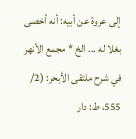إلى عروة عن أبيه: أنه أخصى بغلا له ... الخ * مجمع الأنهر في شرح ملتقى الأبحر: (2/ 555، ط: دار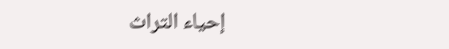إحياء التراث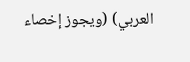العربي) (ويجوز إخصاء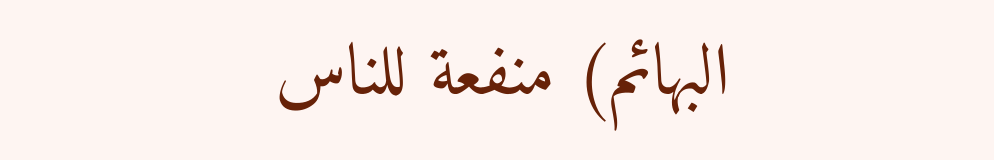البهائم) منفعة للناس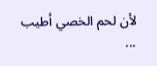لأن لحم الخصي أطيب ...